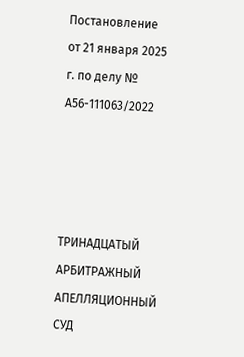Постановление от 21 января 2025 г. по делу № А56-111063/2022




ТРИНАДЦАТЫЙ АРБИТРАЖНЫЙ АПЕЛЛЯЦИОННЫЙ СУД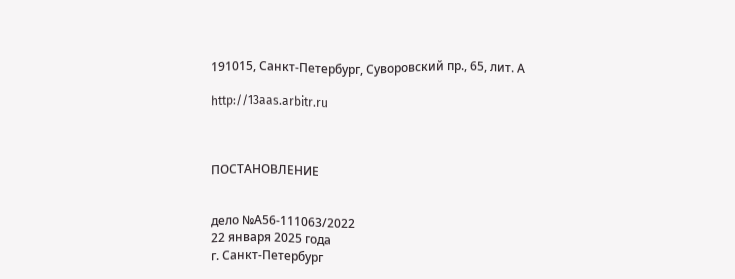191015, Санкт-Петербург, Суворовский пр., 65, лит. А

http://13aas.arbitr.ru



ПОСТАНОВЛЕНИЕ


дело №А56-111063/2022
22 января 2025 года
г. Санкт-Петербург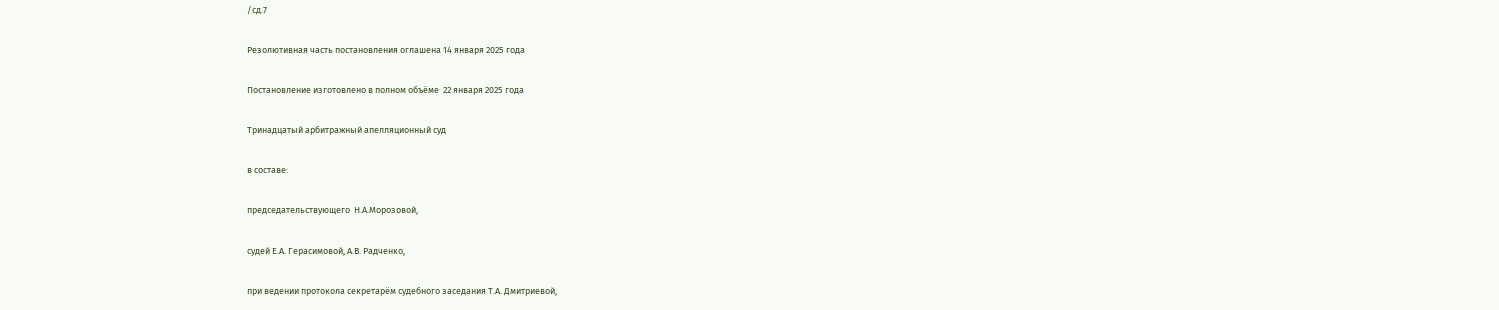/сд.7

Резолютивная часть постановления оглашена 14 января 2025 года

Постановление изготовлено в полном объёме  22 января 2025 года

Тринадцатый арбитражный апелляционный суд

в составе:

председательствующего  Н.А.Морозовой,

судей Е.А. Герасимовой, А.В. Радченко,

при ведении протокола секретарём судебного заседания Т.А. Дмитриевой,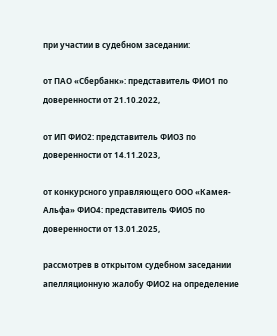при участии в судебном заседании:

от ПАО «Сбербанк»: представитель ФИО1 по доверенности от 21.10.2022,

от ИП ФИО2: представитель ФИО3 по доверенности от 14.11.2023,

от конкурсного управляющего ООО «Камея-Альфа» ФИО4: представитель ФИО5 по доверенности от 13.01.2025,

рассмотрев в открытом судебном заседании апелляционную жалобу ФИО2 на определение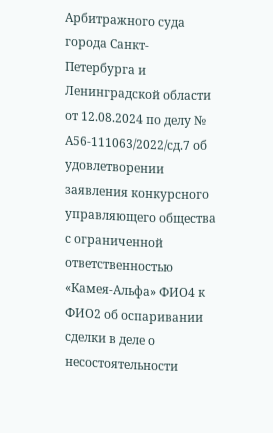Арбитражного суда города Санкт-Петербурга и Ленинградской области от 12.08.2024 по делу № А56-111063/2022/сд.7 об удовлетворении заявления конкурсного управляющего общества с ограниченной ответственностью «Камея-Альфа» ФИО4 к ФИО2 об оспаривании сделки в деле о несостоятельности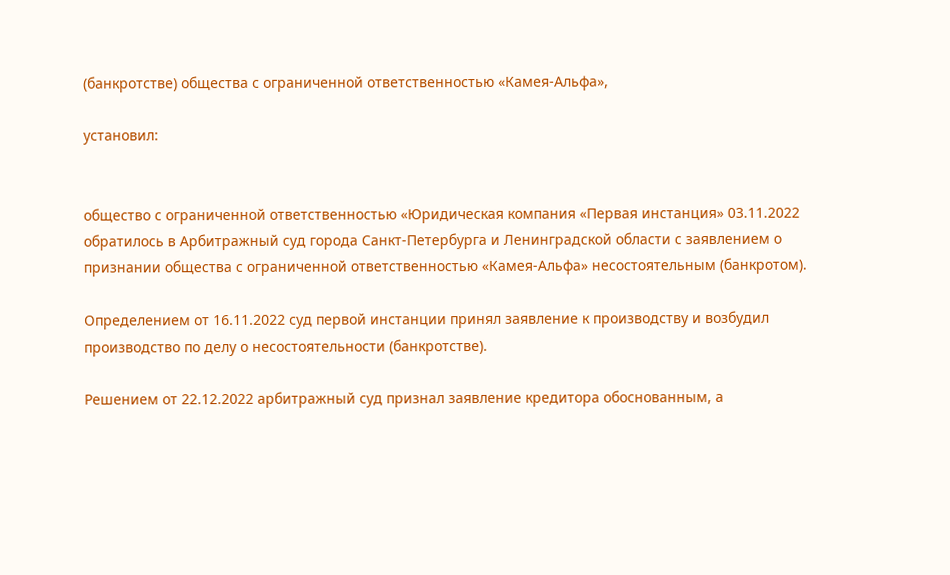(банкротстве) общества с ограниченной ответственностью «Камея-Альфа»,

установил:


общество с ограниченной ответственностью «Юридическая компания «Первая инстанция» 03.11.2022 обратилось в Арбитражный суд города Санкт-Петербурга и Ленинградской области с заявлением о признании общества с ограниченной ответственностью «Камея-Альфа» несостоятельным (банкротом).

Определением от 16.11.2022 суд первой инстанции принял заявление к производству и возбудил производство по делу о несостоятельности (банкротстве).

Решением от 22.12.2022 арбитражный суд признал заявление кредитора обоснованным, а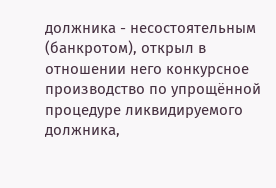должника - несостоятельным (банкротом), открыл в отношении него конкурсное производство по упрощённой процедуре ликвидируемого должника,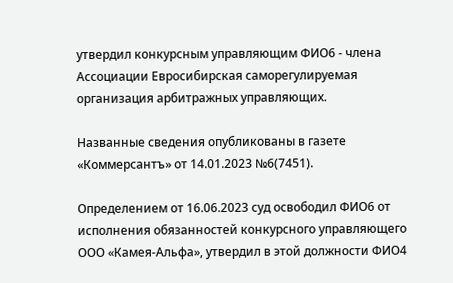утвердил конкурсным управляющим ФИО6 - члена Ассоциации Евросибирская саморегулируемая организация арбитражных управляющих.

Названные сведения опубликованы в газете «Коммерсантъ» от 14.01.2023 №6(7451).

Определением от 16.06.2023 суд освободил ФИО6 от исполнения обязанностей конкурсного управляющего ООО «Камея-Альфа», утвердил в этой должности ФИО4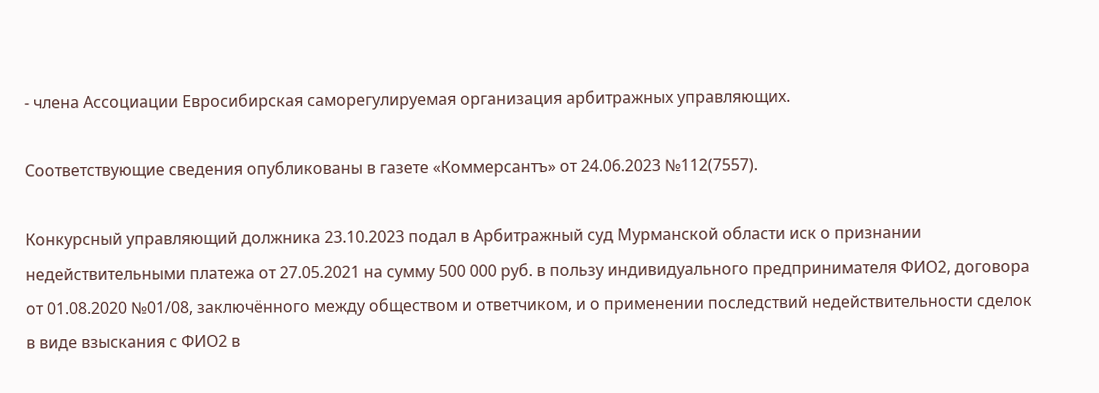- члена Ассоциации Евросибирская саморегулируемая организация арбитражных управляющих.

Соответствующие сведения опубликованы в газете «Коммерсантъ» от 24.06.2023 №112(7557).

Конкурсный управляющий должника 23.10.2023 подал в Арбитражный суд Мурманской области иск о признании недействительными платежа от 27.05.2021 на сумму 500 000 руб. в пользу индивидуального предпринимателя ФИО2, договора от 01.08.2020 №01/08, заключённого между обществом и ответчиком, и о применении последствий недействительности сделок в виде взыскания с ФИО2 в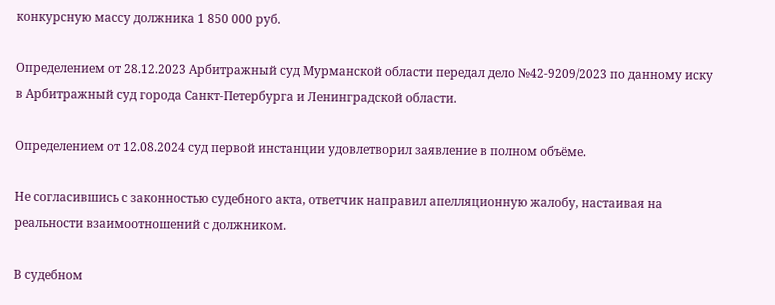конкурсную массу должника 1 850 000 руб.

Определением от 28.12.2023 Арбитражный суд Мурманской области передал дело №42-9209/2023 по данному иску в Арбитражный суд города Санкт-Петербурга и Ленинградской области.

Определением от 12.08.2024 суд первой инстанции удовлетворил заявление в полном объёме.

Не согласившись с законностью судебного акта, ответчик направил апелляционную жалобу, настаивая на реальности взаимоотношений с должником.

В судебном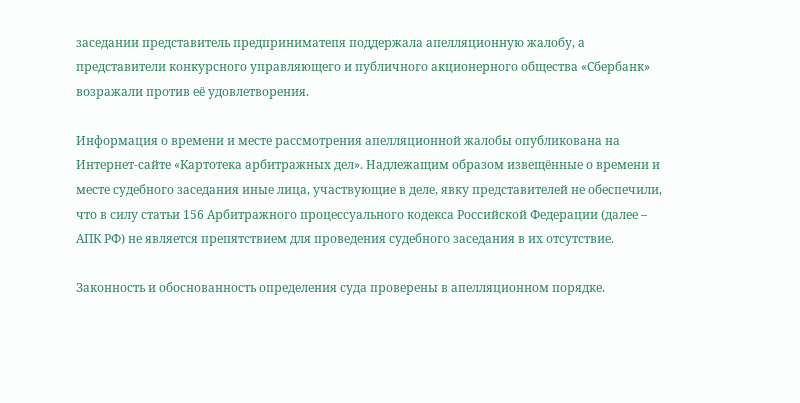заседании представитель предприниматепя поддержала апелляционную жалобу, а представители конкурсного управляющего и публичного акционерного общества «Сбербанк» возражали против её удовлетворения.

Информация о времени и месте рассмотрения апелляционной жалобы опубликована на Интернет-сайте «Картотека арбитражных дел». Надлежащим образом извещённые о времени и месте судебного заседания иные лица, участвующие в деле, явку представителей не обеспечили, что в силу статьи 156 Арбитражного процессуального кодекса Российской Федерации (далее – АПК РФ) не является препятствием для проведения судебного заседания в их отсутствие.

Законность и обоснованность определения суда проверены в апелляционном порядке.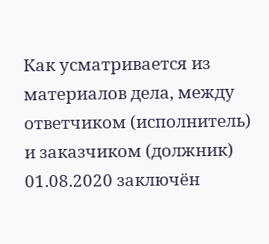Как усматривается из материалов дела, между ответчиком (исполнитель) и заказчиком (должник) 01.08.2020 заключён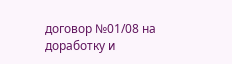договор №01/08 на доработку и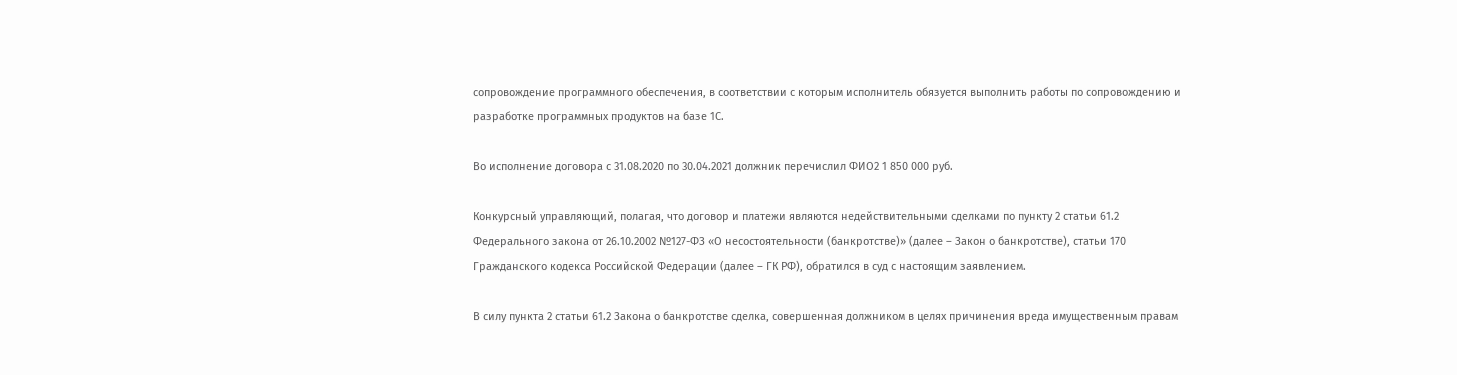сопровождение программного обеспечения, в соответствии с которым исполнитель обязуется выполнить работы по сопровождению и разработке программных продуктов на базе 1С.

Во исполнение договора с 31.08.2020 по 30.04.2021 должник перечислил ФИО2 1 850 000 руб.

Конкурсный управляющий, полагая, что договор и платежи являются недействительными сделками по пункту 2 статьи 61.2 Федерального закона от 26.10.2002 №127-ФЗ «О несостоятельности (банкротстве)» (далее – Закон о банкротстве), статьи 170 Гражданского кодекса Российской Федерации (далее – ГК РФ), обратился в суд с настоящим заявлением.

В силу пункта 2 статьи 61.2 Закона о банкротстве сделка, совершенная должником в целях причинения вреда имущественным правам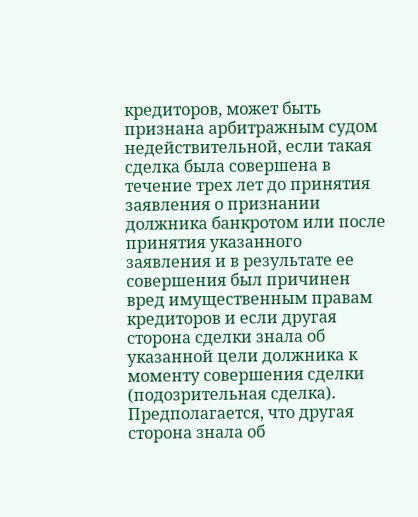кредиторов, может быть признана арбитражным судом недействительной, если такая сделка была совершена в течение трех лет до принятия заявления о признании должника банкротом или после принятия указанного заявления и в результате ее совершения был причинен вред имущественным правам кредиторов и если другая сторона сделки знала об указанной цели должника к моменту совершения сделки (подозрительная сделка). Предполагается, что другая сторона знала об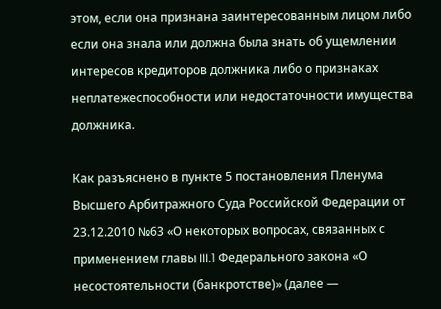этом, если она признана заинтересованным лицом либо если она знала или должна была знать об ущемлении интересов кредиторов должника либо о признаках неплатежеспособности или недостаточности имущества должника.

Как разъяснено в пункте 5 постановления Пленума Высшего Арбитражного Суда Российской Федерации от 23.12.2010 №63 «О некоторых вопросах, связанных с применением главы III.1 Федерального закона «О несостоятельности (банкротстве)» (далее —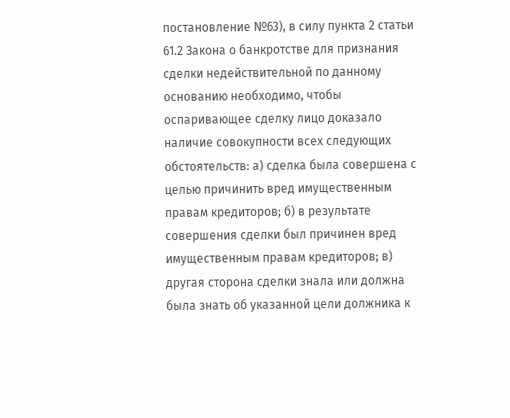постановление №63), в силу пункта 2 статьи 61.2 Закона о банкротстве для признания сделки недействительной по данному основанию необходимо, чтобы оспаривающее сделку лицо доказало наличие совокупности всех следующих обстоятельств: а) сделка была совершена с целью причинить вред имущественным правам кредиторов; б) в результате совершения сделки был причинен вред имущественным правам кредиторов; в) другая сторона сделки знала или должна была знать об указанной цели должника к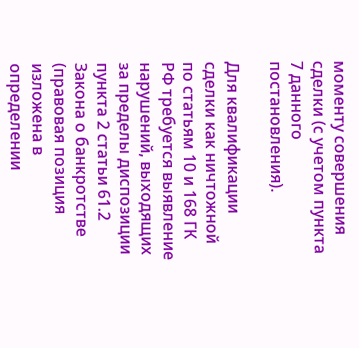моменту совершения сделки (с учетом пункта 7 данного постановления).

Для квалификации сделки как ничтожной по статьям 10 и 168 ГК РФ требуется выявление нарушений, выходящих за пределы диспозиции пункта 2 статьи 61.2 Закона о банкротстве (правовая позиция изложена в определении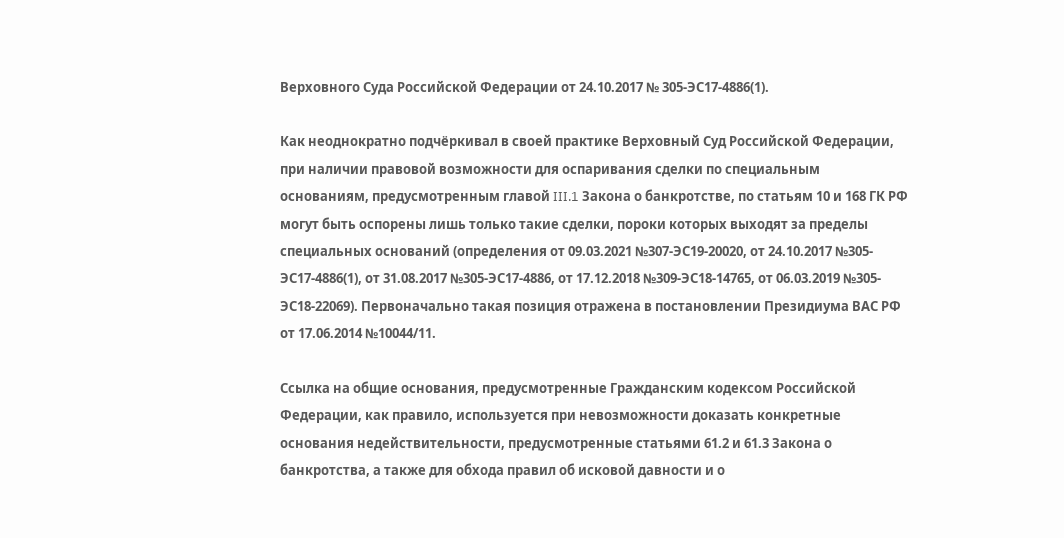Верховного Суда Российской Федерации от 24.10.2017 № 305-ЭС17-4886(1).

Как неоднократно подчёркивал в своей практике Верховный Суд Российской Федерации, при наличии правовой возможности для оспаривания сделки по специальным основаниям, предусмотренным главой III.1 Закона о банкротстве, по статьям 10 и 168 ГК РФ могут быть оспорены лишь только такие сделки, пороки которых выходят за пределы специальных оснований (определения от 09.03.2021 №307-ЭС19-20020, от 24.10.2017 №305-ЭС17-4886(1), от 31.08.2017 №305-ЭС17-4886, от 17.12.2018 №309-ЭС18-14765, от 06.03.2019 №305-ЭС18-22069). Первоначально такая позиция отражена в постановлении Президиума ВАС РФ от 17.06.2014 №10044/11.

Ссылка на общие основания, предусмотренные Гражданским кодексом Российской Федерации, как правило, используется при невозможности доказать конкретные основания недействительности, предусмотренные статьями 61.2 и 61.3 Закона о банкротства, а также для обхода правил об исковой давности и о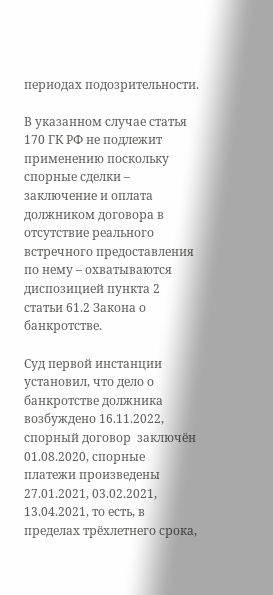периодах подозрительности.

В указанном случае статья 170 ГК РФ не подлежит применению поскольку спорные сделки – заключение и оплата должником договора в отсутствие реального встречного предоставления по нему – охватываются диспозицией пункта 2 статьи 61.2 Закона о банкротстве.

Суд первой инстанции установил, что дело о банкротстве должника возбуждено 16.11.2022, спорный договор  заключён 01.08.2020, спорные платежи произведены 27.01.2021, 03.02.2021, 13.04.2021, то есть, в пределах трёхлетнего срока,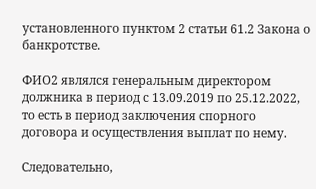установленного пунктом 2 статьи 61.2 Закона о банкротстве.

ФИО2 являлся генеральным директором должника в период с 13.09.2019 по 25.12.2022, то есть в период заключения спорного договора и осуществления выплат по нему.

Следовательно,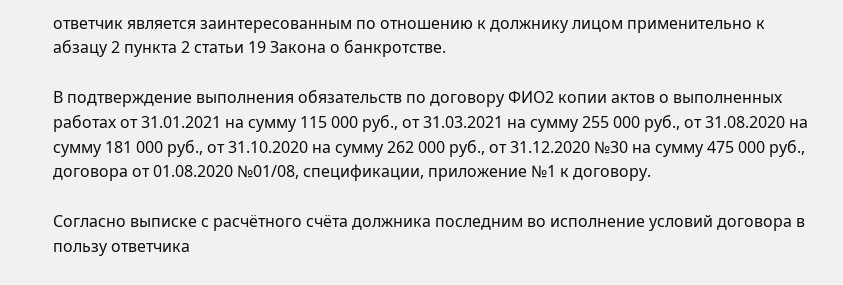ответчик является заинтересованным по отношению к должнику лицом применительно к абзацу 2 пункта 2 статьи 19 Закона о банкротстве.

В подтверждение выполнения обязательств по договору ФИО2 копии актов о выполненных работах от 31.01.2021 на сумму 115 000 руб., от 31.03.2021 на сумму 255 000 руб., от 31.08.2020 на сумму 181 000 руб., от 31.10.2020 на сумму 262 000 руб., от 31.12.2020 №30 на сумму 475 000 руб., договора от 01.08.2020 №01/08, спецификации, приложение №1 к договору.

Согласно выписке с расчётного счёта должника последним во исполнение условий договора в пользу ответчика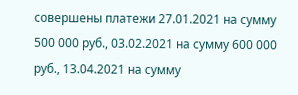совершены платежи 27.01.2021 на сумму 500 000 руб., 03.02.2021 на сумму 600 000 руб., 13.04.2021 на сумму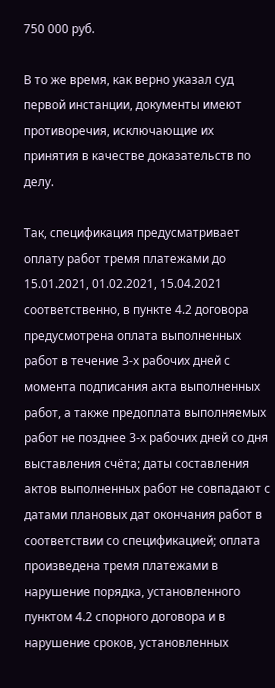750 000 руб.

В то же время, как верно указал суд первой инстанции, документы имеют противоречия, исключающие их принятия в качестве доказательств по делу.

Так, спецификация предусматривает оплату работ тремя платежами до 15.01.2021, 01.02.2021, 15.04.2021 соответственно, в пункте 4.2 договора предусмотрена оплата выполненных работ в течение 3-х рабочих дней с момента подписания акта выполненных работ, а также предоплата выполняемых работ не позднее 3-х рабочих дней со дня выставления счёта; даты составления актов выполненных работ не совпадают с датами плановых дат окончания работ в соответствии со спецификацией; оплата произведена тремя платежами в нарушение порядка, установленного пунктом 4.2 спорного договора и в нарушение сроков, установленных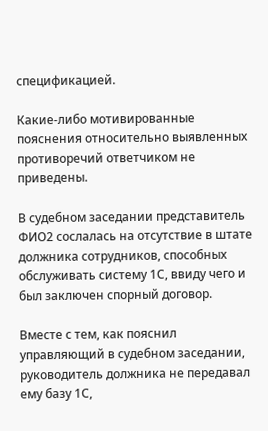спецификацией.

Какие-либо мотивированные пояснения относительно выявленных противоречий ответчиком не приведены.

В судебном заседании представитель ФИО2 сослалась на отсутствие в штате должника сотрудников, способных обслуживать систему 1С, ввиду чего и был заключен спорный договор.

Вместе с тем, как пояснил управляющий в судебном заседании, руководитель должника не передавал ему базу 1С,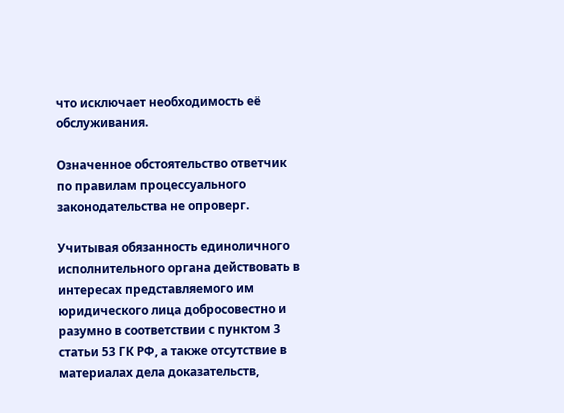что исключает необходимость её обслуживания.

Означенное обстоятельство ответчик по правилам процессуального законодательства не опроверг.

Учитывая обязанность единоличного исполнительного органа действовать в интересах представляемого им юридического лица добросовестно и разумно в соответствии с пунктом 3 статьи 53 ГК РФ, а также отсутствие в материалах дела доказательств,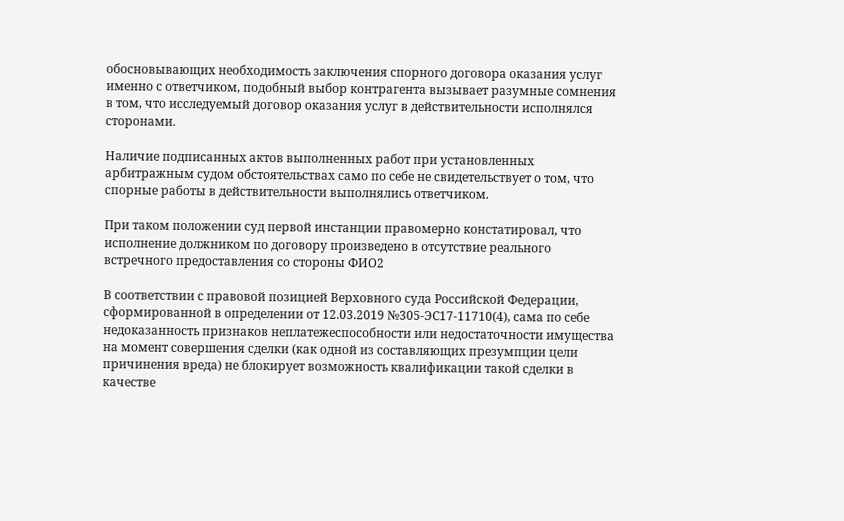обосновывающих необходимость заключения спорного договора оказания услуг именно с ответчиком, подобный выбор контрагента вызывает разумные сомнения в том, что исследуемый договор оказания услуг в действительности исполнялся сторонами.

Наличие подписанных актов выполненных работ при установленных арбитражным судом обстоятельствах само по себе не свидетельствует о том, что спорные работы в действительности выполнялись ответчиком.

При таком положении суд первой инстанции правомерно констатировал, что исполнение должником по договору произведено в отсутствие реального встречного предоставления со стороны ФИО2

В соответствии с правовой позицией Верховного суда Российской Федерации, сформированной в определении от 12.03.2019 №305-ЭС17-11710(4), сама по себе недоказанность признаков неплатежеспособности или недостаточности имущества на момент совершения сделки (как одной из составляющих презумпции цели причинения вреда) не блокирует возможность квалификации такой сделки в качестве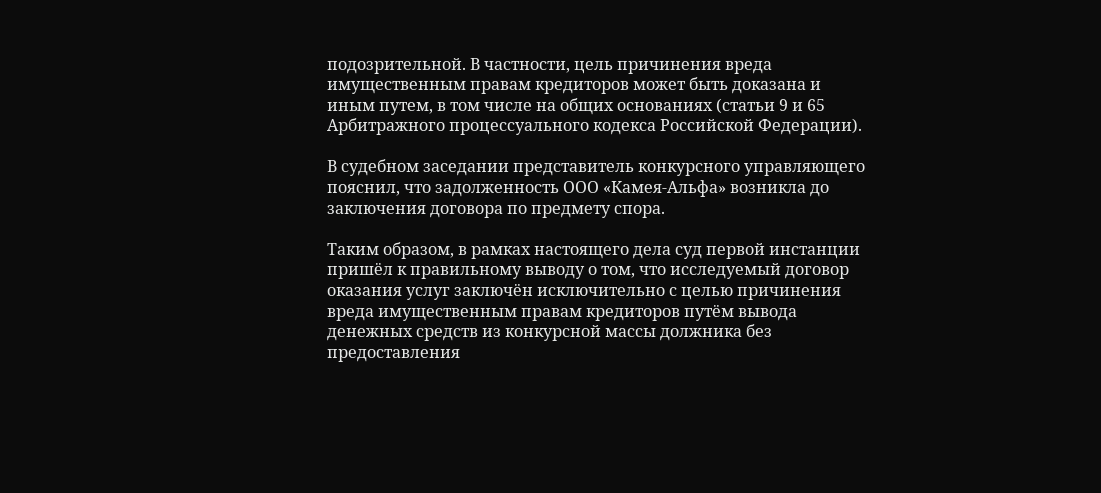подозрительной. В частности, цель причинения вреда имущественным правам кредиторов может быть доказана и иным путем, в том числе на общих основаниях (статьи 9 и 65 Арбитражного процессуального кодекса Российской Федерации).

В судебном заседании представитель конкурсного управляющего пояснил, что задолженность ООО «Камея-Альфа» возникла до заключения договора по предмету спора.

Таким образом, в рамках настоящего дела суд первой инстанции пришёл к правильному выводу о том, что исследуемый договор оказания услуг заключён исключительно с целью причинения вреда имущественным правам кредиторов путём вывода денежных средств из конкурсной массы должника без предоставления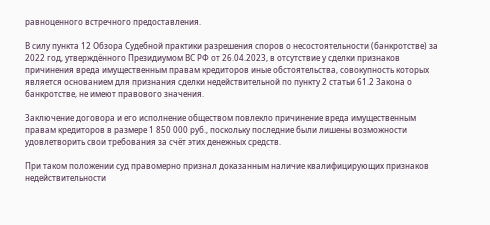равноценного встречного предоставления.

В силу пункта 12 Обзора Судебной практики разрешения споров о несостоятельности (банкротстве) за 2022 год, утверждённого Президиумом ВС РФ от 26.04.2023, в отсутствие у сделки признаков причинения вреда имущественным правам кредиторов иные обстоятельства, совокупность которых является основанием для признания сделки недействительной по пункту 2 статьи 61.2 Закона о банкротстве, не имеют правового значения.

Заключение договора и его исполнение обществом повлекло причинение вреда имущественным правам кредиторов в размере 1 850 000 руб., поскольку последние были лишены возможности удовлетворить свои требования за счёт этих денежных средств.

При таком положении суд правомерно признал доказанным наличие квалифицирующих признаков недействительности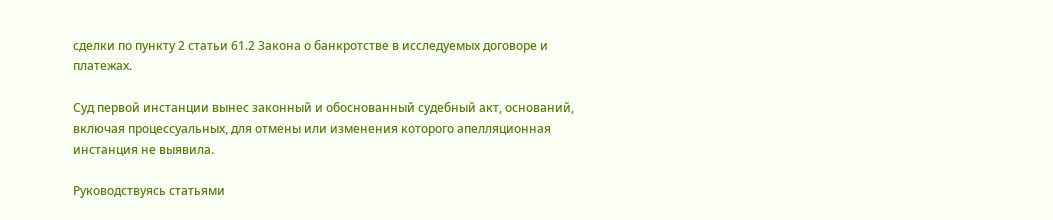сделки по пункту 2 статьи 61.2 Закона о банкротстве в исследуемых договоре и платежах.

Суд первой инстанции вынес законный и обоснованный судебный акт, оснований, включая процессуальных, для отмены или изменения которого апелляционная инстанция не выявила.

Руководствуясь статьями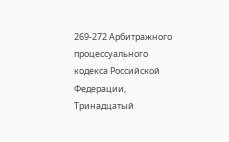269-272 Арбитражного процессуального кодекса Российской Федерации, Тринадцатый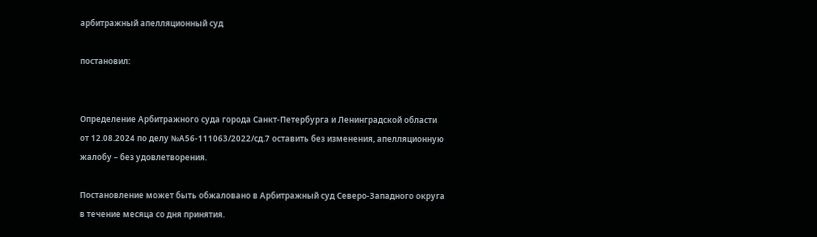арбитражный апелляционный суд

постановил:


Определение Арбитражного суда города Санкт-Петербурга и Ленинградской области от 12.08.2024 по делу №А56-111063/2022/сд.7 оставить без изменения, апелляционную жалобу – без удовлетворения.

Постановление может быть обжаловано в Арбитражный суд Северо-Западного округа в течение месяца со дня принятия.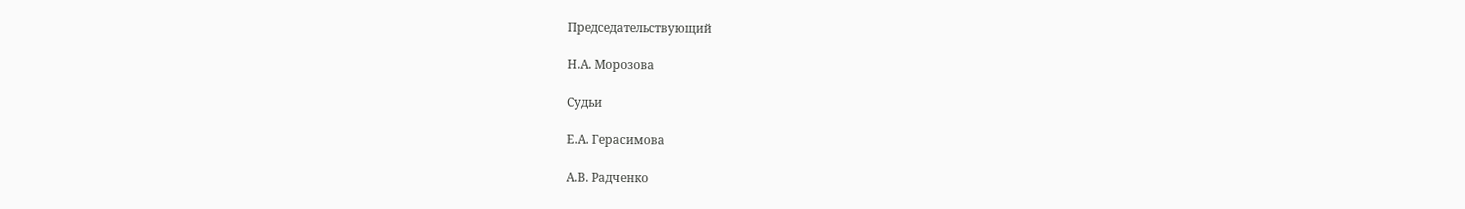Председательствующий

Н.А. Морозова

Судьи

Е.А. Герасимова

А.В. Радченко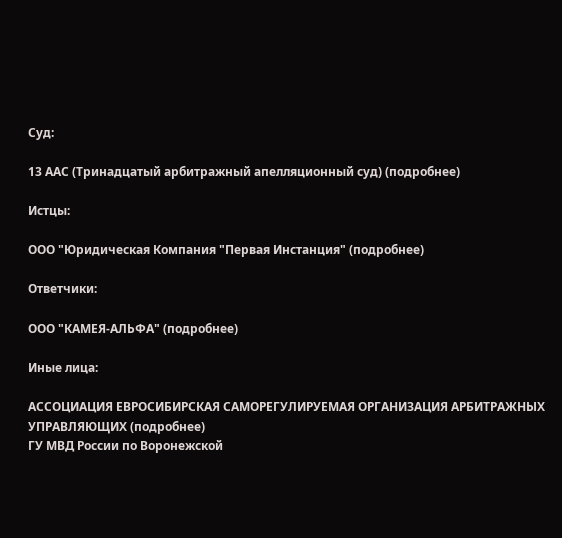Суд:

13 ААС (Тринадцатый арбитражный апелляционный суд) (подробнее)

Истцы:

ООО "Юридическая Компания "Первая Инстанция" (подробнее)

Ответчики:

ООО "КАМЕЯ-АЛЬФА" (подробнее)

Иные лица:

АССОЦИАЦИЯ ЕВРОСИБИРСКАЯ САМОРЕГУЛИРУЕМАЯ ОРГАНИЗАЦИЯ АРБИТРАЖНЫХ УПРАВЛЯЮЩИХ (подробнее)
ГУ МВД России по Воронежской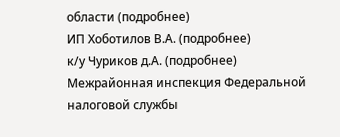области (подробнее)
ИП Хоботилов В.А. (подробнее)
к/у Чуриков д.А. (подробнее)
Межрайонная инспекция Федеральной налоговой службы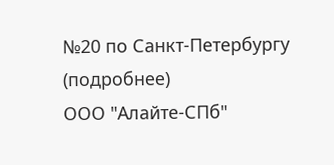№20 по Санкт-Петербургу (подробнее)
ООО "Алайте-СПб"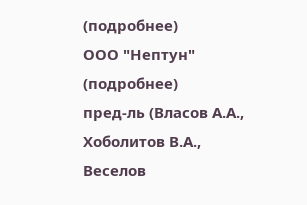(подробнее)
ООО "Нептун" (подробнее)
пред-ль (Власов А.А., Хоболитов В.А., Веселов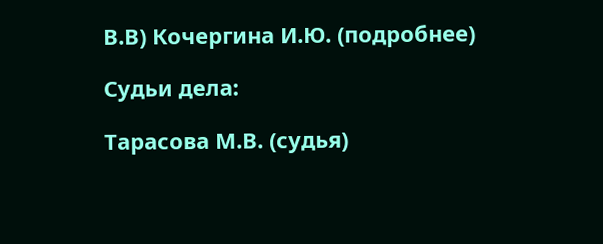В.В) Кочергина И.Ю. (подробнее)

Судьи дела:

Тарасова М.В. (судья)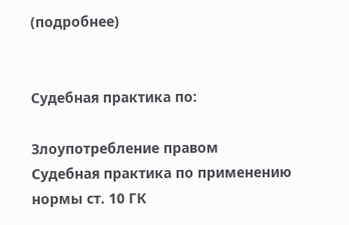(подробнее)


Судебная практика по:

Злоупотребление правом
Судебная практика по применению нормы ст. 10 ГК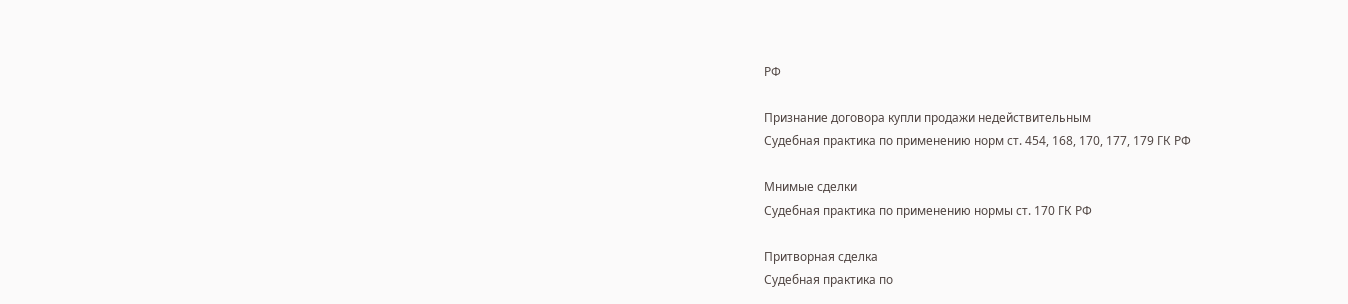РФ

Признание договора купли продажи недействительным
Судебная практика по применению норм ст. 454, 168, 170, 177, 179 ГК РФ

Мнимые сделки
Судебная практика по применению нормы ст. 170 ГК РФ

Притворная сделка
Судебная практика по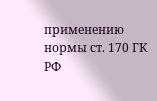применению нормы ст. 170 ГК РФ